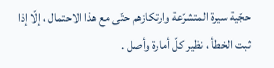حجّية سيرة المتشرّعة وارتكازهم حتّى مع هذا الاحتمال ، إلّا إذا ثبت الخطأ ، نظير كلّ أمارة وأصل .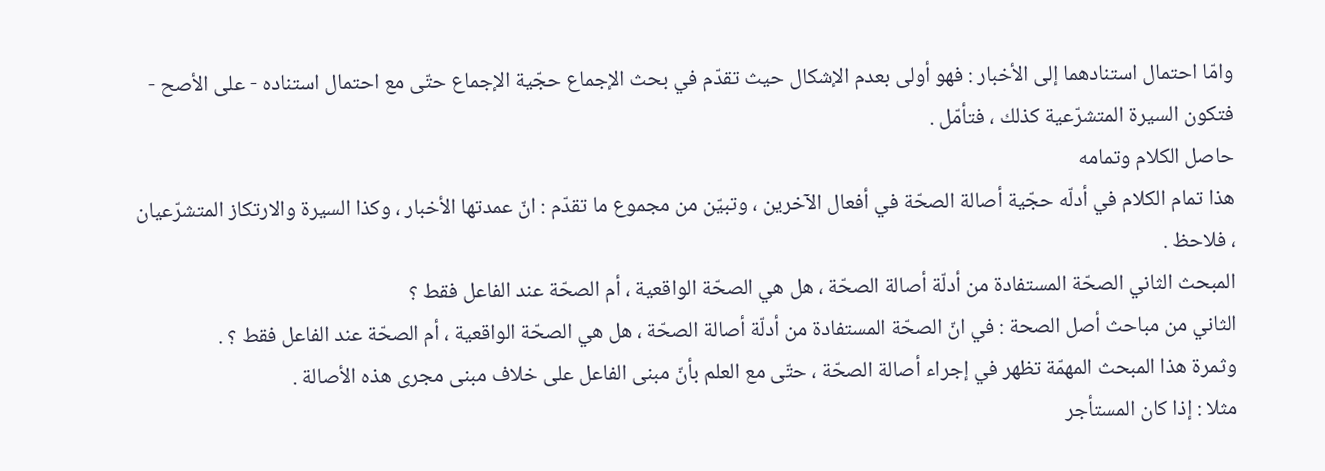وامّا احتمال استنادهما إلى الأخبار : فهو أولى بعدم الإشكال حيث تقدّم في بحث الإجماع حجّية الإجماع حتّى مع احتمال استناده - على الأصح - فتكون السيرة المتشرّعية كذلك ، فتأمّل .
حاصل الكلام وتمامه
هذا تمام الكلام في أدلّه حجّية أصالة الصحّة في أفعال الآخرين ، وتبيّن من مجموع ما تقدّم : انّ عمدتها الأخبار ، وكذا السيرة والارتكاز المتشرّعيان ، فلاحظ .
المبحث الثاني الصحّة المستفادة من أدلّة أصالة الصحّة ، هل هي الصحّة الواقعية ، أم الصحّة عند الفاعل فقط ؟
الثاني من مباحث أصل الصحة : في انّ الصحّة المستفادة من أدلّة أصالة الصحّة ، هل هي الصحّة الواقعية ، أم الصحّة عند الفاعل فقط ؟ .
وثمرة هذا المبحث المهمّة تظهر في إجراء أصالة الصحّة ، حتّى مع العلم بأنّ مبنى الفاعل على خلاف مبنى مجرى هذه الأصالة .
مثلا : إذا كان المستأجر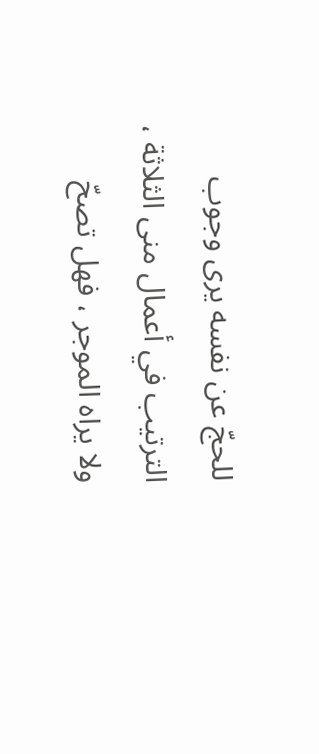للحجّ عن نفسه يرى وجوب الترتيب في أعمال منى الثلاثة ، ولا يراه الموجر ، فهل تصحّ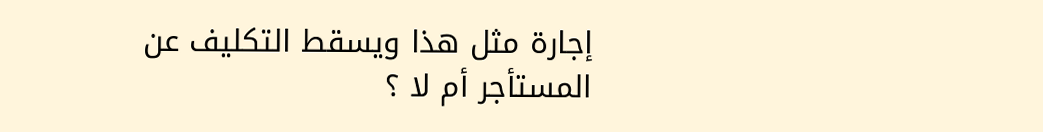إجارة مثل هذا ويسقط التكليف عن المستأجر أم لا ؟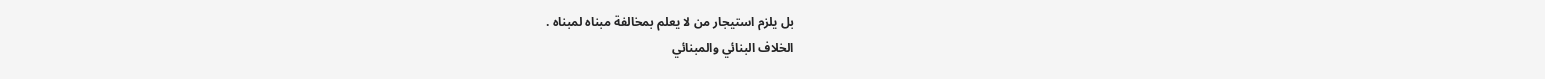بل يلزم استيجار من لا يعلم بمخالفة مبناه لمبناه .
الخلاف البنائي والمبنائي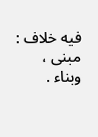فيه خلاف : مبنى ، وبناء .